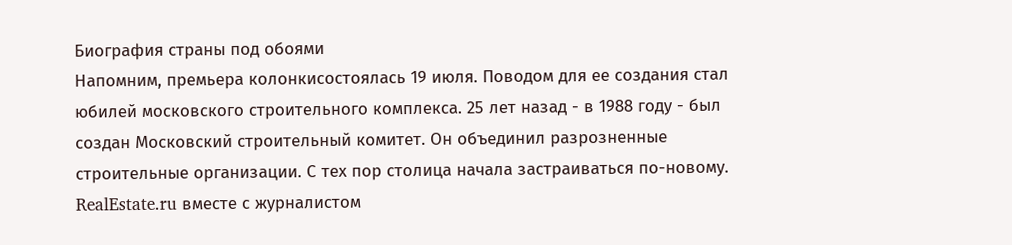Биография страны под обоями
Напомним, премьера колонкисостоялась 19 июля. Поводом для ее создания стал юбилей московского строительного комплекса. 25 лет назад - в 1988 году - был создан Московский строительный комитет. Он объединил разрозненные строительные организации. С тех пор столица начала застраиваться по-новому.
RealEstate.ru вместе с журналистом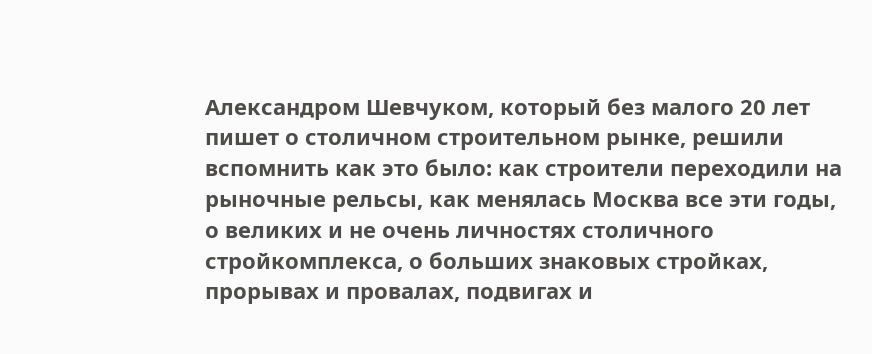Александром Шевчуком, который без малого 20 лет пишет о столичном строительном рынке, решили вспомнить как это было: как строители переходили на рыночные рельсы, как менялась Москва все эти годы, о великих и не очень личностях столичного стройкомплекса, о больших знаковых стройках, прорывах и провалах, подвигах и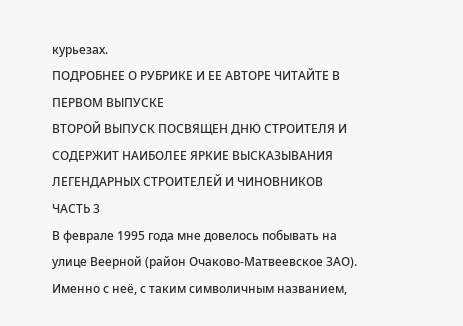курьезах.
ПОДРОБНЕЕ О РУБРИКЕ И ЕЕ АВТОРЕ ЧИТАЙТЕ В ПЕРВОМ ВЫПУСКЕ
ВТОРОЙ ВЫПУСК ПОСВЯЩЕН ДНЮ СТРОИТЕЛЯ И СОДЕРЖИТ НАИБОЛЕЕ ЯРКИЕ ВЫСКАЗЫВАНИЯ ЛЕГЕНДАРНЫХ СТРОИТЕЛЕЙ И ЧИНОВНИКОВ
ЧАСТЬ 3
В феврале 1995 года мне довелось побывать на улице Веерной (район Очаково-Матвеевское ЗАО). Именно с неё, с таким символичным названием,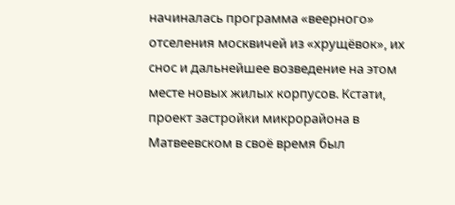начиналась программа «веерного» отселения москвичей из «хрущёвок», их снос и дальнейшее возведение на этом месте новых жилых корпусов. Кстати, проект застройки микрорайона в Матвеевском в своё время был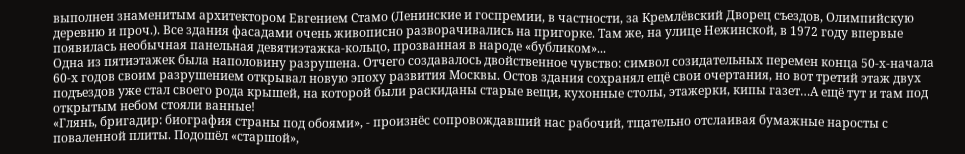выполнен знаменитым архитектором Евгением Стамо (Ленинские и госпремии, в частности, за Кремлёвский Дворец съездов, Олимпийскую деревню и проч.). Все здания фасадами очень живописно разворачивались на пригорке. Там же, на улице Нежинской, в 1972 году впервые появилась необычная панельная девятиэтажка-кольцо, прозванная в народе «бубликом»...
Одна из пятиэтажек была наполовину разрушена. Отчего создавалось двойственное чувство: символ созидательных перемен конца 50-х-начала 60-х годов своим разрушением открывал новую эпоху развития Москвы. Остов здания сохранял ещё свои очертания, но вот третий этаж двух подъездов уже стал своего рода крышей, на которой были раскиданы старые вещи, кухонные столы, этажерки, кипы газет…А ещё тут и там под открытым небом стояли ванные!
«Глянь, бригадир: биография страны под обоями», - произнёс сопровождавший нас рабочий, тщательно отслаивая бумажные наросты с поваленной плиты. Подошёл «старшой»,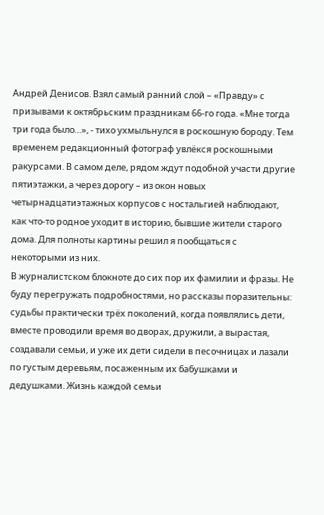Андрей Денисов. Взял самый ранний слой – «Правду» с призывами к октябрьским праздникам 66-го года. «Мне тогда три года было…», - тихо ухмыльнулся в роскошную бороду. Тем временем редакционный фотограф увлёкся роскошными ракурсами. В самом деле, рядом ждут подобной участи другие пятиэтажки, а через дорогу – из окон новых четырнадцатиэтажных корпусов с ностальгией наблюдают, как что-то родное уходит в историю, бывшие жители старого дома. Для полноты картины решил я пообщаться с некоторыми из них.
В журналистском блокноте до сих пор их фамилии и фразы. Не буду перегружать подробностями, но рассказы поразительны: судьбы практически трёх поколений, когда появлялись дети, вместе проводили время во дворах, дружили, а вырастая, создавали семьи, и уже их дети сидели в песочницах и лазали по густым деревьям, посаженным их бабушками и дедушками. Жизнь каждой семьи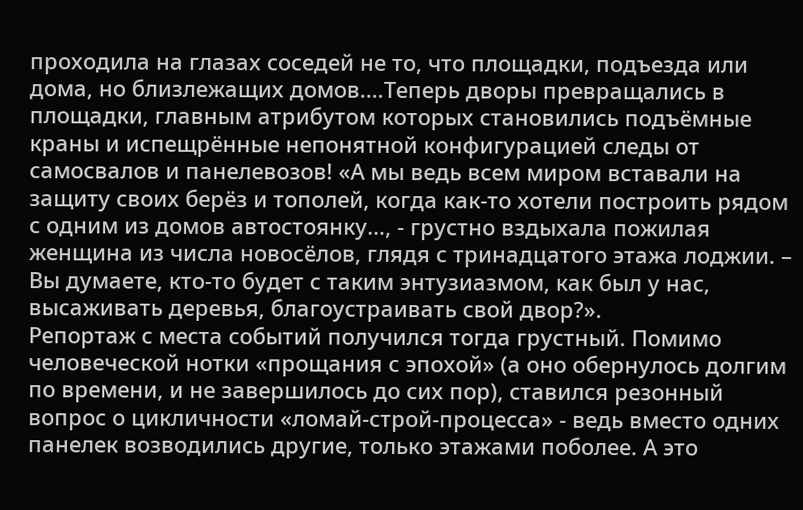проходила на глазах соседей не то, что площадки, подъезда или дома, но близлежащих домов.…Теперь дворы превращались в площадки, главным атрибутом которых становились подъёмные краны и испещрённые непонятной конфигурацией следы от самосвалов и панелевозов! «А мы ведь всем миром вставали на защиту своих берёз и тополей, когда как-то хотели построить рядом с одним из домов автостоянку…, - грустно вздыхала пожилая женщина из числа новосёлов, глядя с тринадцатого этажа лоджии. – Вы думаете, кто-то будет с таким энтузиазмом, как был у нас, высаживать деревья, благоустраивать свой двор?».
Репортаж с места событий получился тогда грустный. Помимо человеческой нотки «прощания с эпохой» (а оно обернулось долгим по времени, и не завершилось до сих пор), ставился резонный вопрос о цикличности «ломай-строй-процесса» - ведь вместо одних панелек возводились другие, только этажами поболее. А это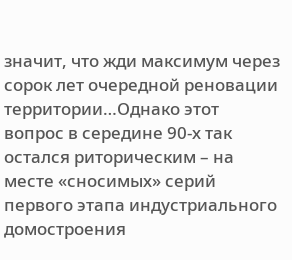значит, что жди максимум через сорок лет очередной реновации территории…Однако этот вопрос в середине 90-х так остался риторическим – на месте «сносимых» серий первого этапа индустриального домостроения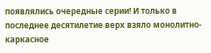появлялись очередные серии! И только в последнее десятилетие верх взяло монолитно-каркасное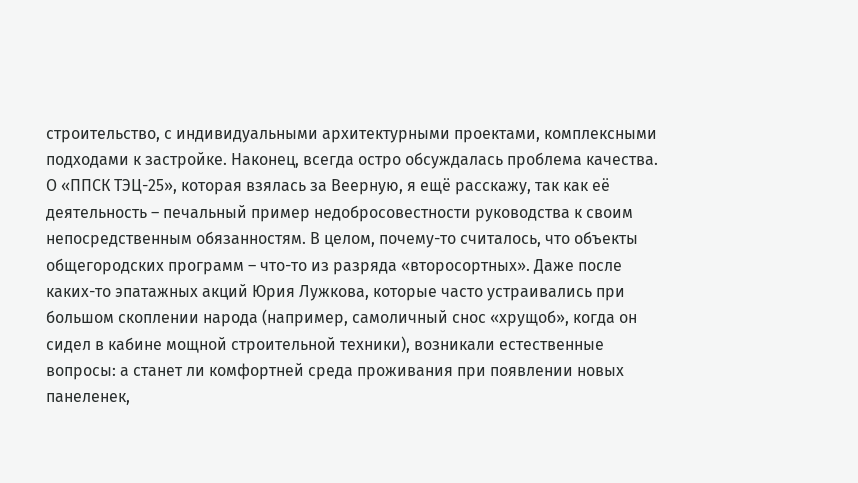строительство, с индивидуальными архитектурными проектами, комплексными подходами к застройке. Наконец, всегда остро обсуждалась проблема качества.
О «ППСК ТЭЦ-25», которая взялась за Веерную, я ещё расскажу, так как её деятельность – печальный пример недобросовестности руководства к своим непосредственным обязанностям. В целом, почему-то считалось, что объекты общегородских программ – что-то из разряда «второсортных». Даже после каких-то эпатажных акций Юрия Лужкова, которые часто устраивались при большом скоплении народа (например, самоличный снос «хрущоб», когда он сидел в кабине мощной строительной техники), возникали естественные вопросы: а станет ли комфортней среда проживания при появлении новых панеленек,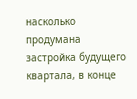насколько продумана застройка будущего квартала, в конце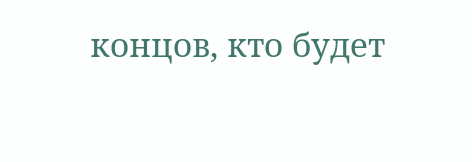концов, кто будет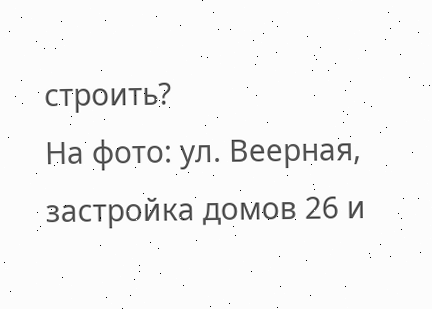строить?
На фото: ул. Веерная, застройка домов 26 и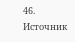46. Источник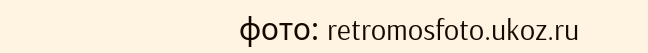фото: retromosfoto.ukoz.ru